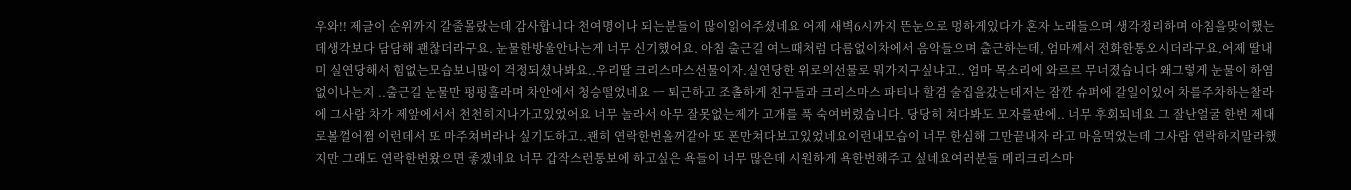우와!! 제글이 순위까지 갈줄몰랐는데 감사합니다 천여명이나 되는분들이 많이읽어주셨네요 어제 새벽6시까지 뜬눈으로 멍하게있다가 혼자 노래들으며 생각정리하며 아침을맞이했는데생각보다 담담해 괜찮더라구요. 눈물한방울안나는게 너무 신기했어요. 아침 출근길 여느때처럼 다름없이차에서 음악들으며 출근하는데, 엄마께서 전화한통오시더라구요.어제 딸내미 실연당해서 힘없는모습보니많이 걱정되셨나봐요..우리딸 크리스마스선물이자.실연당한 위로의선물로 뭐가지구싶냐고.. 엄마 목소리에 와르르 무너졌습니다 왜그렇게 눈물이 하염없이나는지 ..출근길 눈물만 펑펑흘라며 차안에서 청승떨었네요 ㅡ 퇴근하고 조촐하게 친구들과 크리스마스 파티나 할겸 술집을갔는데저는 잠깐 슈퍼에 갈일이있어 차를주차하는찰라에 그사람 차가 제앞에서서 천천히지나가고있었어요 너무 놀라서 아무 잘못없는제가 고개를 푹 숙여버렸습니다. 당당히 쳐다봐도 모자를판에.. 너무 후회되네요 그 잘난얼굴 한번 제대로볼껄어쩜 이런데서 또 마주쳐버라나 싶기도하고..괜히 연락한번올꺼같아 또 폰만쳐다보고있었네요이런내모습이 너무 한심해 그만끝내자 라고 마음먹었는데 그사람 연락하지말라했지만 그래도 연락한번왔으면 좋겠네요 너무 갑작스런통보에 하고싶은 욕들이 너무 많은데 시원하게 욕한번해주고 싶네요여러분들 메리크리스마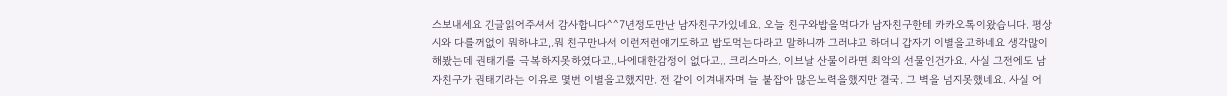스보내세요 긴글읽어주셔서 감사합니다^^7년정도만난 남자친구가있네요. 오늘 친구와밥을먹다가 남자친구한테 카카오톡이왔습니다. 평상시와 다를꺼없이 뭐하냐고,.뭐 친구만나서 이런저런얘기도하고 밥도먹는다라고 말하니까 그러냐고 하더니 갑자기 이별을고하네요 생각많이해봤는데 권태기를 극복하지못하였다고..나에대한감정이 없다고.. 크리스마스. 이브날 산물이라면 최악의 선물인건가요. 사실 그전에도 남자친구가 권태기라는 이유로 몇번 이별을고했지만. 전 같이 이겨내자며 늘 붙잡아 많은노력을했지만 결국. 그 벽을 넘지못했네요. 사실 어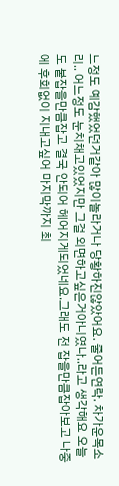느정도 예감했었던거같아 많이놀라거나 당황하진않았어요. 줄어든연락. 차가운목소리.. 어느정도 눈치채고있었지만 그걸 외면하고싶은거아니였나..라고 생각해요 오늘도 붙잡을만큼잡고 결국 안되어 헤어지게되었네요.그래도 전 잡을만큼잡아보고 나중에 후회없이 지내고싶어 마지막까지 최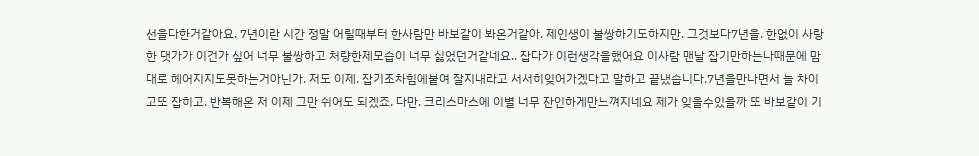선을다한거같아요. 7년이란 시간 정말 어릴때부터 한사람만 바보같이 봐온거같아. 제인생이 불쌍하기도하지만. 그것보다7년을. 한없이 사랑한 댓가가 이건가 싶어 너무 불쌍하고 처량한제모습이 너무 싫었던거같네요.. 잡다가 이런생각을했어요 이사람 맨날 잡기만하는나때문에 맘대로 헤어지지도못하는거아닌가. 저도 이제. 잡기조차힘에붙여 잘지내라고 서서히잊어가겠다고 말하고 끝냈습니다.7년을만나면서 늘 차이고또 잡히고. 반복해온 저 이제 그만 쉬어도 되겠죠. 다만. 크리스마스에 이별 너무 잔인하게만느껴지네요 제가 잊을수있을까 또 바보같이 기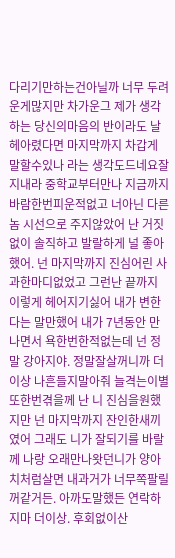다리기만하는건아닐까 너무 두려운게많지만 차가운그 제가 생각하는 당신의마음의 반이라도 날 헤아렸다면 마지막까지 차갑게 말할수있나 라는 생각도드네요잘지내라 중학교부터만나 지금까지 바람한번피운적없고 너아닌 다른놈 시선으로 주지않았어 난 거짓없이 솔직하고 발랄하게 널 좋아했어. 넌 마지막까지 진심어린 사과한마디없었고 그런난 끝까지 이렇게 헤어지기싫어 내가 변한다는 말만했어 내가 7년동안 만나면서 욕한번한적없는데 넌 정말 강아지야. 정말잘살꺼니까 더이상 나흔들지말아줘 늘격는이별 또한번겪을께 난 니 진심을원했지만 넌 마지막까지 잔인한새끼였어 그래도 니가 잘되기를 바랄께 나랑 오래만나왓던니가 양아치처럼살면 내과거가 너무쪽팔릴꺼같거든. 아까도말했든 연락하지마 더이상. 후회없이산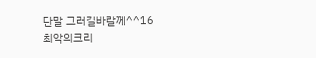단말 그러길바랄께^^16
최악의크리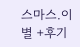스마스.이별 +후기